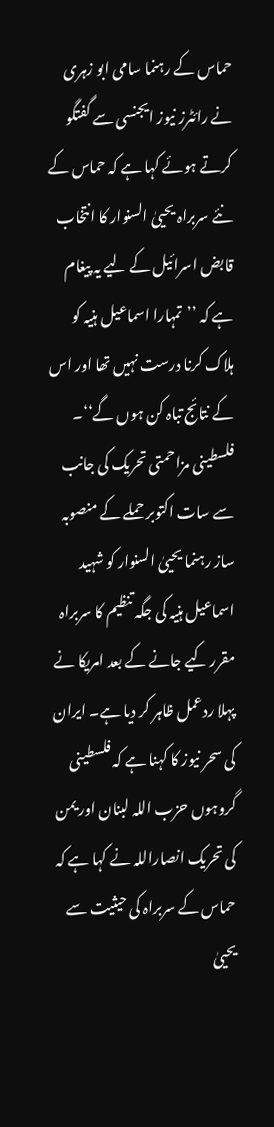حماس کے رہنما سامی ابو زہری نے رائٹرز نیوز ایجنسی سے گفتگو کرتے ہوئے کہا ہے کہ حماس کے نئے سربراہ یحییٰ السنوار کا انتخاب قابض اسرائیل کے لیے یہ پیغام ہے کہ ’’تمہارا اسماعیل ہنیہ کو ہلاک کرنا درست نہیں تھا اور اس کے نتائج تباہ کن ہوں گے‘‘۔ فلسطینی مزاحمتی تحریک کی جانب سے سات اکتوبر حملے کے منصوبہ ساز رہنما یحییٰ السنوار کو شہید اسماعیل ہنیہ کی جگہ تنظیم کا سربراہ مقرر کیے جانے کے بعد امریکا نے پہلا ردعمل ظاہر کر دیا ہے۔ ایران کی سحر نیوز کا کہنا ہے کہ فلسطینی گروہوں حزب اللہ لبنان اور یمن کی تحریک انصاراللہ نے کہا ہے کہ حماس کے سربراہ کی حیثیت سے یحییٰ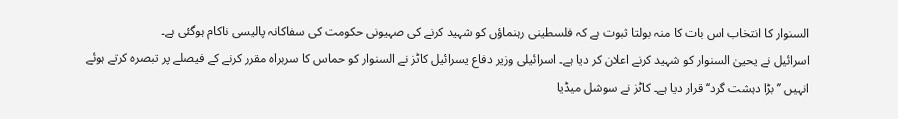السنوار کا انتخاب اس بات کا منہ بولتا ثبوت ہے کہ فلسطینی رہنماؤں کو شہید کرنے کی صہیونی حکومت کی سفاکانہ پالیسی ناکام ہوگئی ہے۔
اسرائیل نے یحییٰ السنوار کو شہید کرنے اعلان کر دیا ہے۔ اسرائیلی وزیر دفاع یسرائیل کاٹز نے السنوار کو حماس کا سربراہ مقرر کرنے کے فیصلے پر تبصرہ کرتے ہوئے انہیں ’’بڑا دہشت گرد‘‘ قرار دیا ہے۔ کاٹز نے سوشل میڈیا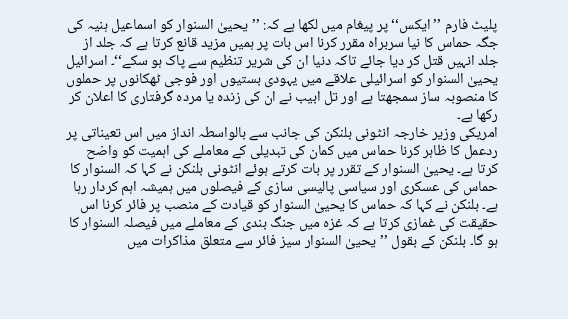پلیٹ فارم ’’ایکس‘‘ پر پیغام میں لکھا ہے کہ: ’’یحییٰ السنوار کو اسماعیل ہنیہ کی جگہ حماس کا نیا سربراہ مقرر کرنا اس بات پر ہمیں مزید قانع کرتا ہے کہ جلد از جلد انہیں قتل کر دیا جائے تاکہ دنیا ان کی شریر تنظیم سے پاک ہو سکے‘‘۔ اسرائیل یحییٰ السنوار کو اسرائیلی علاقے میں یہودی بستیوں اور فوجی ٹھکانوں پر حملوں کا منصوبہ ساز سمجھتا ہے اور تل ابیب نے ان کی زندہ یا مردہ گرفتاری کا اعلان کر رکھا ہے۔
امریکی وزیر خارجہ انٹونی بلنکن کی جانب سے بالواسطہ انداز میں اس تعیناتی پر ردعمل کا ظاہر کرنا حماس میں کمان کی تبدیلی کے معاملے کی اہمیت کو واضح کرتا ہے۔ یحییٰ السنوار کے تقرر پر بات کرتے ہوئے انٹونی بلنکن نے کہا کہ السنوار کا حماس کی عسکری اور سیاسی پالیسی سازی کے فیصلوں میں ہمیشہ اہم کردار رہا ہے۔ بلنکن نے کہا کہ حماس کا یحییٰ السنوار کو قیادت کے منصب پر فائر کرنا اس حقیقت کی غمازی کرتا ہے کہ غزہ میں جنگ بندی کے معاملے میں فیصلہ السنوار کا ہو گا۔ بلنکن کے بقول ’’یحییٰ السنوار سیز فائر سے متعلق مذاکرات میں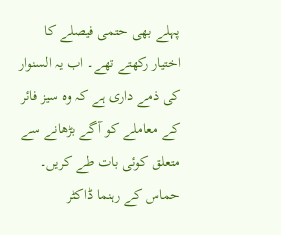پہلے بھی حتمی فیصلے کا اختیار رکھتے تھے۔ اب یہ السنوار کی ذمے داری ہے کہ وہ سیز فائر کے معاملے کو آگے بڑھانے سے متعلق کوئی بات طے کریں۔ حماس کے رہنما ڈاکٹر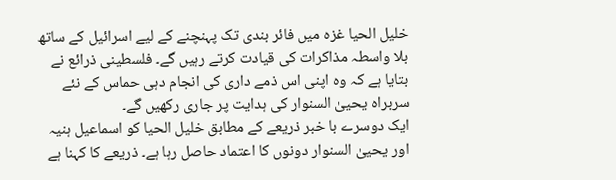خلیل الحیا غزہ میں فائر بندی تک پہنچنے کے لیے اسرائیل کے ساتھ بلا واسطہ مذاکرات کی قیادت کرتے رہیں گے۔ فلسطینی ذرائع نے بتایا ہے کہ وہ اپنی اس ذمے داری کی انجام دہی حماس کے نئے سربراہ یحییٰ السنوار کی ہدایت پر جاری رکھیں گے۔
ایک دوسرے با خبر ذریعے کے مطابق خلیل الحیا کو اسماعیل ہنیہ اور یحییٰ السنوار دونوں کا اعتماد حاصل رہا ہے۔ ذریعے کا کہنا ہے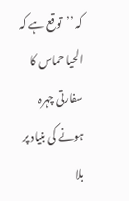کہ ’’توقع ہے کہ الحیا حماس کا سفارتی چہرہ ہونے کی بنیاد پر بلا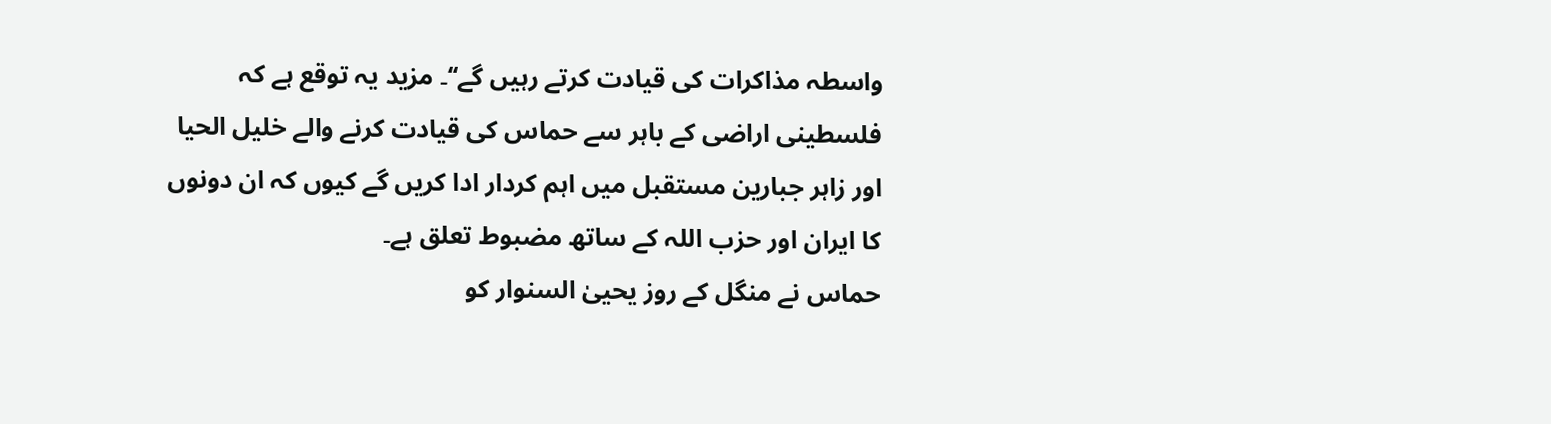واسطہ مذاکرات کی قیادت کرتے رہیں گے‘‘۔ مزید یہ توقع ہے کہ فلسطینی اراضی کے باہر سے حماس کی قیادت کرنے والے خلیل الحیا اور زاہر جبارین مستقبل میں اہم کردار ادا کریں گے کیوں کہ ان دونوں کا ایران اور حزب اللہ کے ساتھ مضبوط تعلق ہے۔
حماس نے منگل کے روز یحییٰ السنوار کو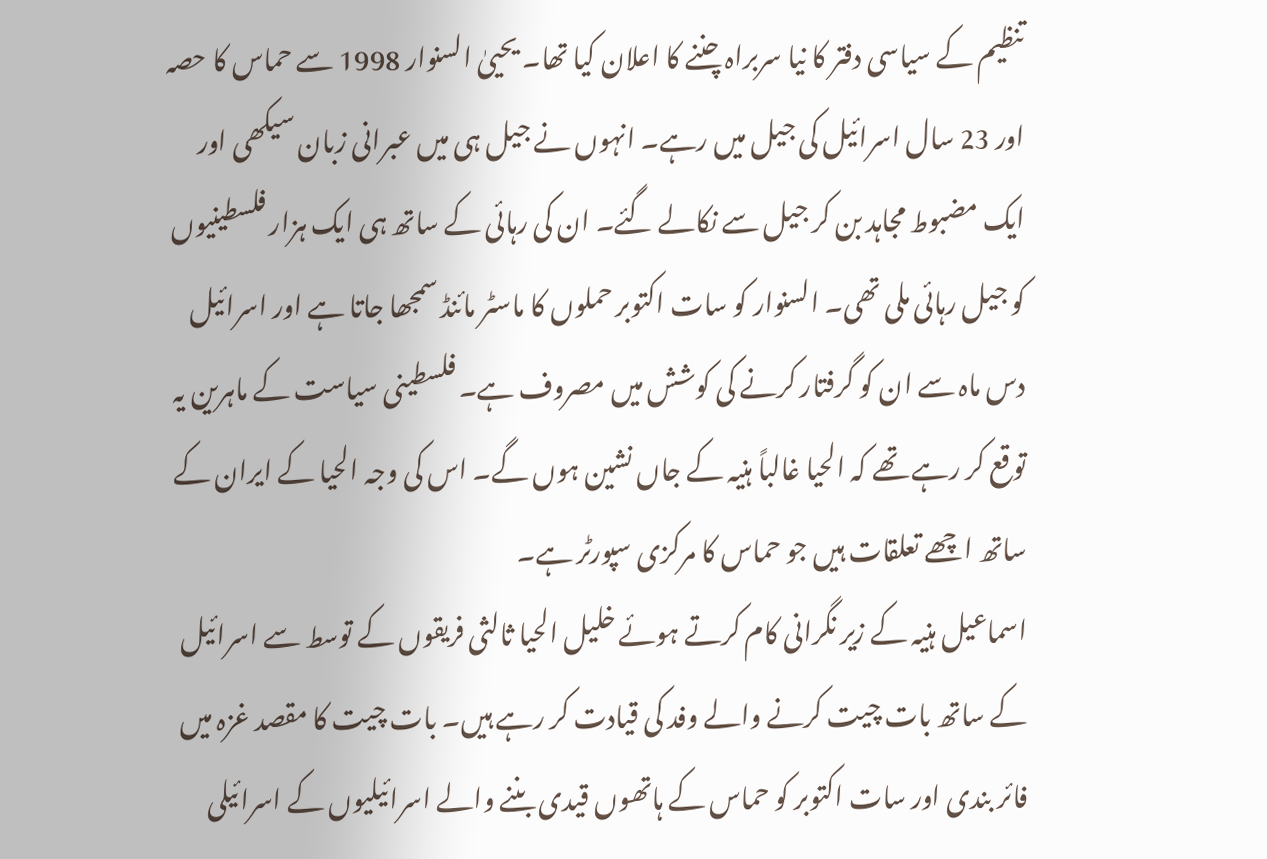تنظیم کے سیاسی دفتر کا نیا سربراہ چننے کا اعلان کیا تھا۔ یحییٰ السنوار 1998 سے حماس کا حصہ اور 23 سال اسرائیل کی جیل میں رہے۔ انہوں نے جیل ہی میں عبرانی زبان سیکھی اور ایک مضبوط مجاہد بن کر جیل سے نکالے گئے۔ ان کی رہائی کے ساتھ ہی ایک ہزار فلسطینیوں کو جیل رہائی ملی تھی۔ السنوار کو سات اکتوبر حملوں کا ماسٹر مائنڈ سمجھا جاتا ہے اور اسرائیل دس ماہ سے ان کو گرفتار کرنے کی کوشش میں مصروف ہے۔ فلسطینی سیاست کے ماہرین یہ توقع کر رہے تھے کہ الحیا غالباً ہنیہ کے جاں نشین ہوں گے۔ اس کی وجہ الحیا کے ایران کے ساتھ اچھے تعلقات ہیں جو حماس کا مرکزی سپورٹر ہے۔
اسماعیل ہنیہ کے زیر نگرانی کام کرتے ہوئے خلیل الحیا ثالثی فریقوں کے توسط سے اسرائیل کے ساتھ بات چیت کرنے والے وفد کی قیادت کر رہے ہیں۔ بات چیت کا مقصد غزہ میں فائر بندی اور سات اکتوبر کو حماس کے ہاتھوں قیدی بننے والے اسرائیلیوں کے اسرائیلی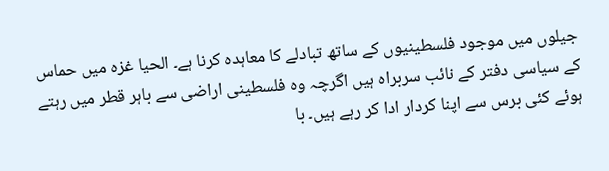جیلوں میں موجود فلسطینیوں کے ساتھ تبادلے کا معاہدہ کرنا ہے۔ الحیا غزہ میں حماس کے سیاسی دفتر کے نائب سربراہ ہیں اگرچہ وہ فلسطینی اراضی سے باہر قطر میں رہتے ہوئے کئی برس سے اپنا کردار ادا کر رہے ہیں۔ با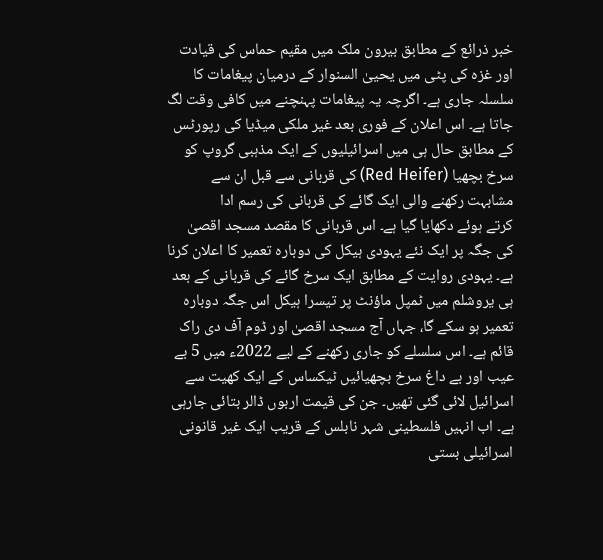خبر ذرائع کے مطابق بیرون ملک میں مقیم حماس کی قیادت اور غزہ کی پٹی میں یحییٰ السنوار کے درمیان پیغامات کا سلسلہ جاری ہے۔ اگرچہ یہ پیغامات پہنچنے میں کافی وقت لگ جاتا ہے۔ اس اعلان کے فوری بعد غیر ملکی میڈیا کی رپورٹس کے مطابق حال ہی میں اسرائیلیوں کے ایک مذہبی گروپ کو سرخ بچھیا (Red Heifer) کی قربانی سے قبل ان سے مشابہت رکھنے والی ایک گائے کی قربانی کی رسم ادا
کرتے ہوئے دکھایا گیا ہے۔ اس قربانی کا مقصد مسجد اقصیٰ کی جگہ پر ایک نئے یہودی ہیکل کی دوبارہ تعمیر کا اعلان کرنا ہے۔ یہودی روایت کے مطابق ایک سرخ گائے کی قربانی کے بعد ہی یروشلم میں ٹمپل ماؤنٹ پر تیسرا ہیکل اس جگہ دوبارہ تعمیر ہو سکے گا، جہاں آج مسجد اقصیٰ اور ڈوم آف دی راک قائم ہے۔ اس سلسلے کو جاری رکھنے کے لیے 2022ء میں 5 بے عیب اور بے داغ سرخ بچھیائیں ٹیکساس کے ایک کھیت سے اسرائیل لائی گئی تھیں۔ جن کی قیمت اربوں ڈالر بتائی جارہی ہے۔ اب انہیں فلسطینی شہر نابلس کے قریب ایک غیر قانونی اسرائیلی بستی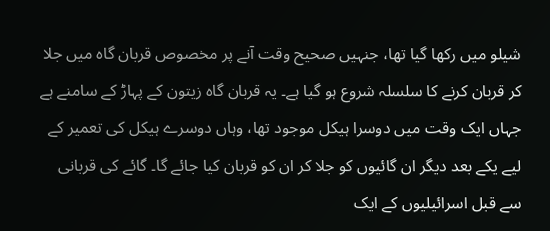شیلو میں رکھا گیا تھا، جنہیں صحیح وقت آنے پر مخصوص قربان گاہ میں جلا کر قربان کرنے کا سلسلہ شروع ہو گیا ہے۔ یہ قربان گاہ زیتون کے پہاڑ کے سامنے ہے جہاں ایک وقت میں دوسرا ہیکل موجود تھا، وہاں دوسرے ہیکل کی تعمیر کے لیے یکے بعد دیگر ان گائیوں کو جلا کر ان کو قربان کیا جائے گا۔ گائے کی قربانی سے قبل اسرائیلیوں کے ایک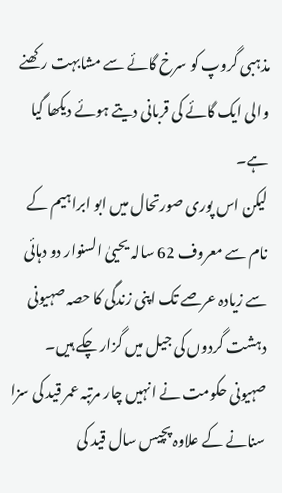مذہبی گروپ کو سرخ گائے سے مشابہت رکھنے والی ایک گائے کی قربانی دیتے ہوئے دیکھا گیا ہے۔
لیکن اس پوری صورتحال میں ابو ابراہیم کے نام سے معروف 62 سالہ یحییٰ السنوار دو دہائی سے زیادہ عرصے تک اپنی زندگی کا حصہ صہیونی دہشت گردوں کی جیل میں گزار چکے ہیں۔ صہیونی حکومت نے انہیں چار مرتبہ عمر قید کی سزا سنانے کے علاوہ پچیس سال قید کی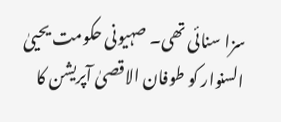سزا سنائی تھی۔ صہیونی حکومت یحییٰ السنوار کو طوفان الاقصیٰ آپریشن کا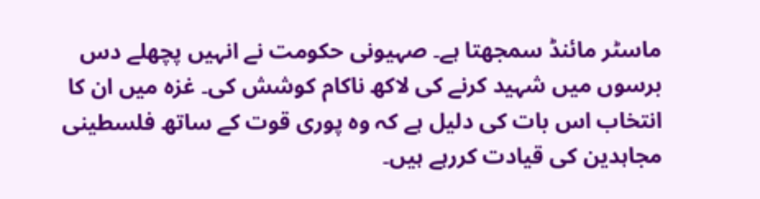ماسٹر مائنڈ سمجھتا ہے۔ صہیونی حکومت نے انہیں پچھلے دس برسوں میں شہید کرنے کی لاکھ ناکام کوشش کی۔ غزہ میں ان کا انتخاب اس بات کی دلیل ہے کہ وہ پوری قوت کے ساتھ فلسطینی مجاہدین کی قیادت کررہے ہیں۔